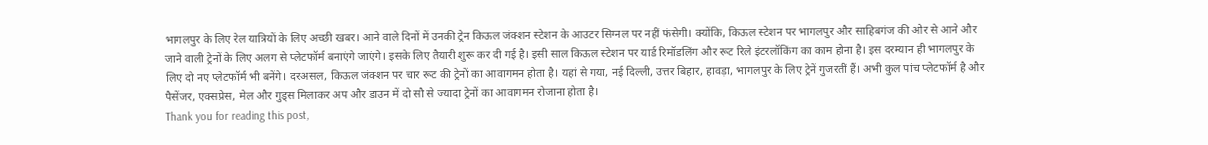भागलपुर के लिए रेल यात्रियों के लिए अच्छी खबर। आने वाले दिनों में उनकी ट्रेन किऊल जंक्शन स्टेशन के आउटर सिग्नल पर नहीं फंसेगी। क्योंकि, किऊल स्टेशन पर भागलपुर और साहिबगंज की ओर से आने और जाने वाली ट्रेनों के लिए अलग से प्लेटफॉर्म बनाएंगे जाएंगे। इसके लिए तैयारी शुरू कर दी गई है। इसी साल किऊल स्टेशन पर यार्ड रिमॉडलिंग और रूट रिले इंटरलॉकिंग का काम होना है। इस दरम्यान ही भागलपुर के लिए दो नए प्लेटफॉर्म भी बनेंगे। दरअसल, किऊल जंक्शन पर चार रूट की ट्रेनों का आवागमन होता है। यहां से गया, नई दिल्ली, उत्तर बिहार, हावड़ा, भागलपुर के लिए ट्रेनें गुजरतीं हैं। अभी कुल पांच प्लेटफॉर्म है और पैसेंजर, एक्सप्रेस, मेल और गुड्स मिलाकर अप और डाउन में दो सौ से ज्यादा ट्रेनों का आवागमन रोजाना होता है।
Thank you for reading this post,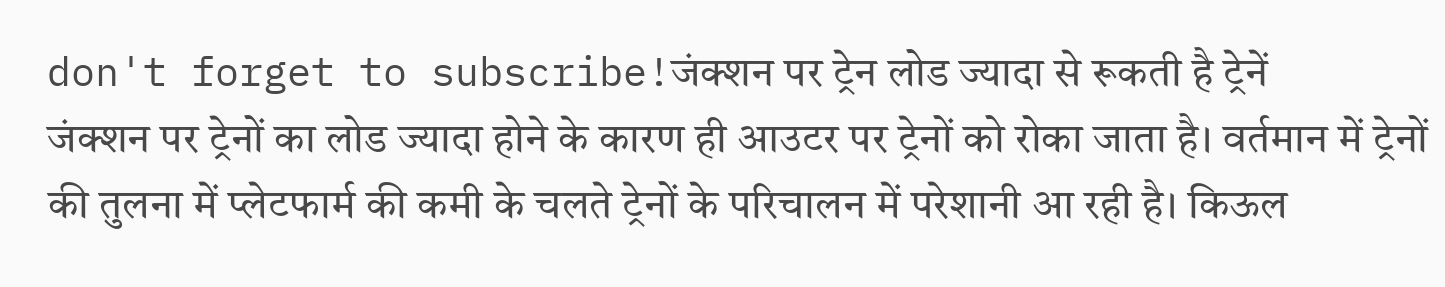don't forget to subscribe!जंक्शन पर ट्रेन लोड ज्यादा से रूकती है ट्रेनें
जंक्शन पर ट्रेनों का लोड ज्यादा होने के कारण ही आउटर पर ट्रेनों को रोका जाता है। वर्तमान में ट्रेनों की तुलना में प्लेटफार्म की कमी के चलते ट्रेनों के परिचालन में परेशानी आ रही है। किऊल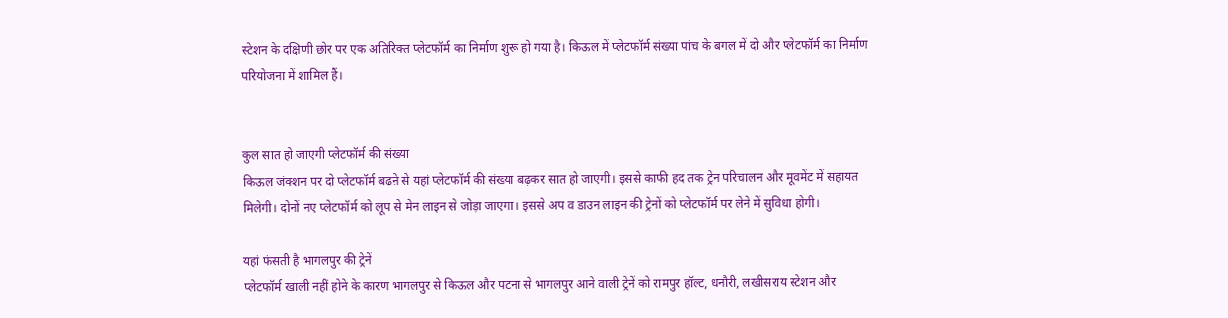स्टेशन के दक्षिणी छोर पर एक अतिरिक्त प्लेटफॉर्म का निर्माण शुरू हो गया है। किऊल में प्लेटफॉर्म संख्या पांच के बगल में दो और प्लेटफॉर्म का निर्माण परियोजना में शामिल हैं।


कुल सात हो जाएगी प्लेटफॉर्म की संख्या
किऊल जंक्शन पर दो प्लेटफॉर्म बढऩे से यहां प्लेटफॉर्म की संख्या बढ़कर सात हो जाएगी। इससे काफी हद तक ट्रेन परिचालन और मूवमेंट में सहायत मिलेगी। दोनों नए प्लेटफॉर्म को लूप से मेन लाइन से जोड़ा जाएगा। इससे अप व डाउन लाइन की ट्रेनों को प्लेटफॉर्म पर लेने में सुविधा होगी।

यहां फंसती है भागलपुर की ट्रेनें
प्लेटफॉर्म खाली नहीं होने के कारण भागलपुर से किऊल और पटना से भागलपुर आने वाली ट्रेनें को रामपुर हॉल्ट, धनौरी, लखीसराय स्टेशन और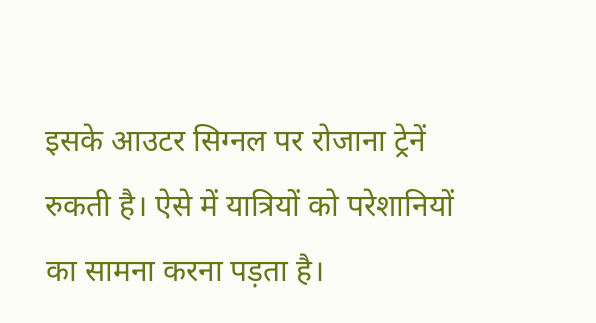इसके आउटर सिग्नल पर रोजाना ट्रेनें रुकती है। ऐसे में यात्रियों को परेशानियों का सामना करना पड़ता है।